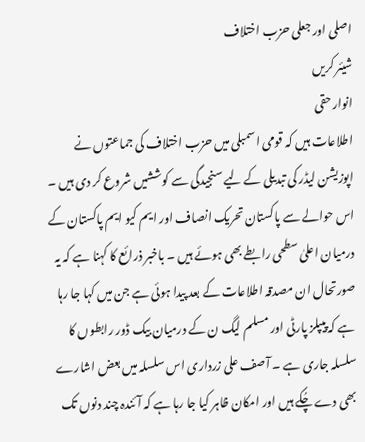اصلی اور جعلی حزب اختلاف
شیئر کریں
انوار حقی
اطلاعات ہیں کہ قومی اسمبلی میں حزب اختلاف کی جماعتوں نے اپوزیشن لیڈر کی تبدیلی کے لیے سنجیدگی سے کوششیں شروع کر دی ہیں ۔ اس حوالے سے پاکستان تحریک انصاف اور ایم کیو ایم پاکستان کے درمیان اعلیٰ سطحی رابطے بھی ہوئے ہیں ۔ باخبر ذرائع کا کہنا ہے کہ یہ صورتحال ان مصدقہ اطلاعات کے بعد پیدا ہوئی ہے جن میں کہا جا رہا ہے کہ پیپلز پارٹی اور مسلم لیگ ن کے درمیان بیک ڈور رابطوں کا سلسلہ جاری ہے ۔ آصف علی زرداری اس سلسلہ میں بعض اشارے بھی دے چُکے ہیں اور امکان ظاہر کیا جا رہا ہے کہ آئندہ چند دنوں تک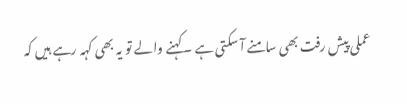عملی پیش رفت بھی سامنے آ سکتی ہے ۔کہنے والے تو یہ بھی کہہ رہے ہیں کہ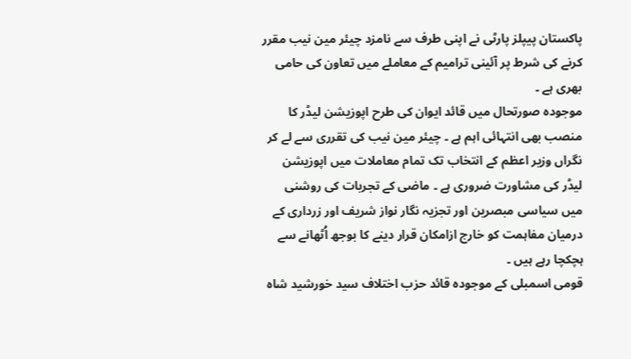پاکستان پیپلز پارٹی نے اپنی طرف سے نامزد چیئر مین نیب مقرر کرنے کی شرط پر آئینی ترامیم کے معاملے میں تعاون کی حامی بھری ہے ۔
موجودہ صورتحال میں قائد ایوان کی طرح اپوزیشن لیڈر کا منصب بھی انتہائی اہم ہے ۔ چیئر مین نیب کی تقرری سے لے کر نگراں وزیر اعظم کے انتخاب تک تمام معاملات میں اپوزیشن لیڈر کی مشاورت ضروری ہے ۔ ماضی کے تجربات کی روشنی میں سیاسی مبصرین اور تجزیہ نگار نواز شریف اور زرداری کے درمیان مفاہمت کو خارج ازامکان قرار دینے کا بوجھ اُٹھانے سے ہچکچا رہے ہیں ۔
قومی اسمبلی کے موجودہ قائد حزب اختلاف سید خورشید شاہ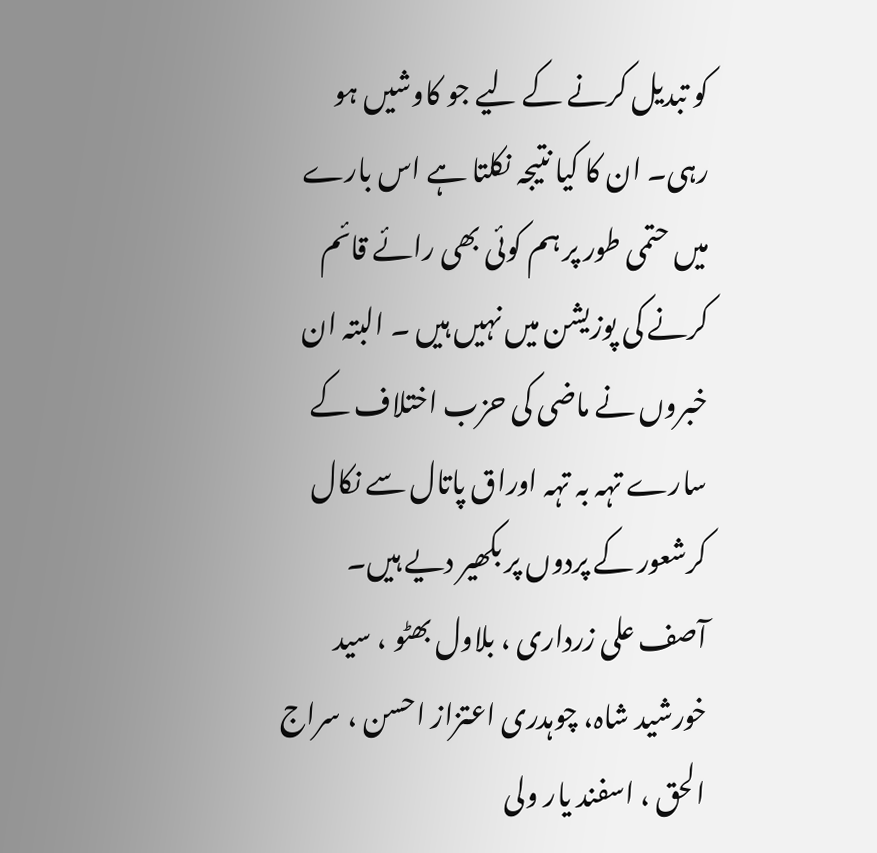کو تبدیل کرنے کے لیے جو کاوشیں ہو رہی۔ ان کا کیا نتیجہ نکلتا ہے اس بارے میں حتمی طور پر ہم کوئی بھی رائے قائم کرنے کی پوزیشن میں نہیں ہیں ۔ البتہ ان خبروں نے ماضی کی حزب اختلاف کے سارے تہہ بہ تہہ اوراق پاتال سے نکال کرشعور کے پردوں پر بکھیر دیے ہیں۔ آصف علی زرداری ، بلاول بھٹو ، سید خورشید شاہ، چوہدری اعتزاز احسن ، سراج الحق ، اسفند یار ولی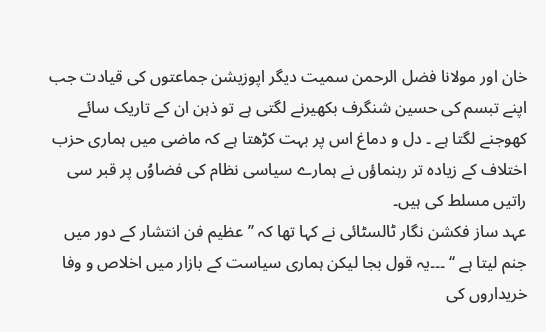خان اور مولانا فضل الرحمن سمیت دیگر اپوزیشن جماعتوں کی قیادت جب اپنے تبسم کی حسین شنگرف بکھیرنے لگتی ہے تو ذہن ان کے تاریک سائے کھوجنے لگتا ہے ۔ دل و دماغ اس پر بہت کڑھتا ہے کہ ماضی میں ہماری حزب اختلاف کے زیادہ تر رہنماؤں نے ہمارے سیاسی نظام کی فضاوُں پر قبر سی راتیں مسلط کی ہیں۔
عہد ساز فکشن نگار ٹالسٹائی نے کہا تھا کہ ’’ عظیم فن انتشار کے دور میں جنم لیتا ہے ‘‘ ۔۔۔یہ قول بجا لیکن ہماری سیاست کے بازار میں اخلاص و وفا خریداروں کی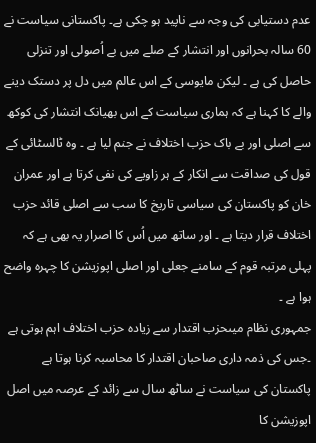عدم دستیابی کی وجہ سے ناپید ہو چکی ہے۔ پاکستانی سیاست نے 60 سالہ بحرانوں اور انتشار کے صلے میں بے اُصولی اور تنزلی حاصل کی ہے ۔ لیکن مایوسی کے اس عالم میں دل پر دستک دینے والے کا کہنا ہے کہ ہماری سیاست کے اس بھیانک انتشار کی کوکھ سے اصلی اور بے باک حزب اختلاف نے جنم لیا ہے ۔ وہ ٹالسٹائی کے قول کی صداقت سے انکار کے ہر زاویے کی نفی کرتا ہے اور عمران خان کو پاکستان کی سیاسی تاریخ کا سب سے اصلی قائد حزب اختلاف قرار دیتا ہے ۔ اور ساتھ میں اُس کا اصرار یہ بھی ہے کہ پہلی مرتبہ قوم کے سامنے جعلی اور اصلی اپوزیشن کا چہرہ واضح ہوا ہے ۔
جمہوری نظام میںحزب اقتدار سے زیادہ حزب اختلاف اہم ہوتی ہے ۔جس کی ذمہ داری صاحبان اقتدار کا محاسبہ کرنا ہوتا ہے پاکستان کی سیاست نے ساٹھ سال سے زائد کے عرصہ میں اصل اپوزیشن کا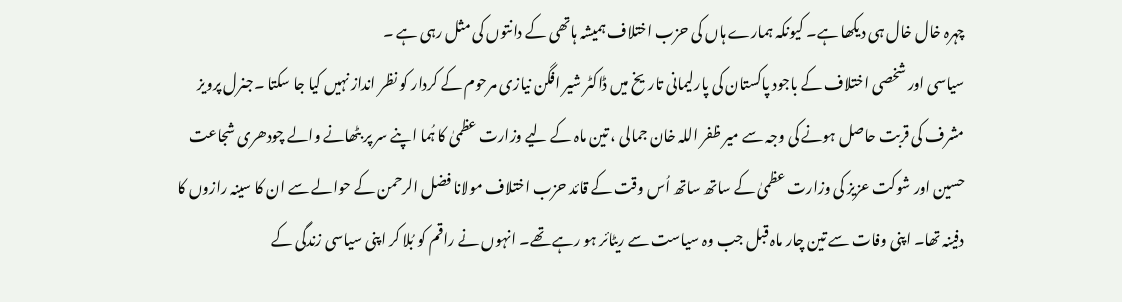چہرہ خال خال ہی دیکھا ہے۔ کیونکہ ہمارے ہاں کی حزب اختلاف ہمیشہ ہاتھی کے دانتوں کی مثل رہی ہے ۔
سیاسی اور شخصی اختلاف کے باجود پاکستان کی پارلیمانی تاریخ میں ڈاکٹر شیر افگن نیازی مرحوم کے کردار کو نظر انداز نہیں کیا جا سکتا ۔جنرل پرویز مشرف کی قربت حاصل ہونے کی وجہ سے میر ظفر اللہ خان جمالی ، تین ماہ کے لیے وزارت عظمیٰ کا ہُما اپنے سر پر بٹھانے والے چودھری شجاعت حسین اور شوکت عزیز کی وزارت عظمیٰ کے ساتھ ساتھ اُس وقت کے قائد حزب اختلاف مولانا فضل الرحمن کے حوالے سے ان کا سینہ رازوں کا دفینہ تھا۔ اپنی وفات سے تین چار ماہ قبل جب وہ سیاست سے ریٹائر ہو رہے تھے۔ انہوں نے راقم کو بُلا کر اپنی سیاسی زندگی کے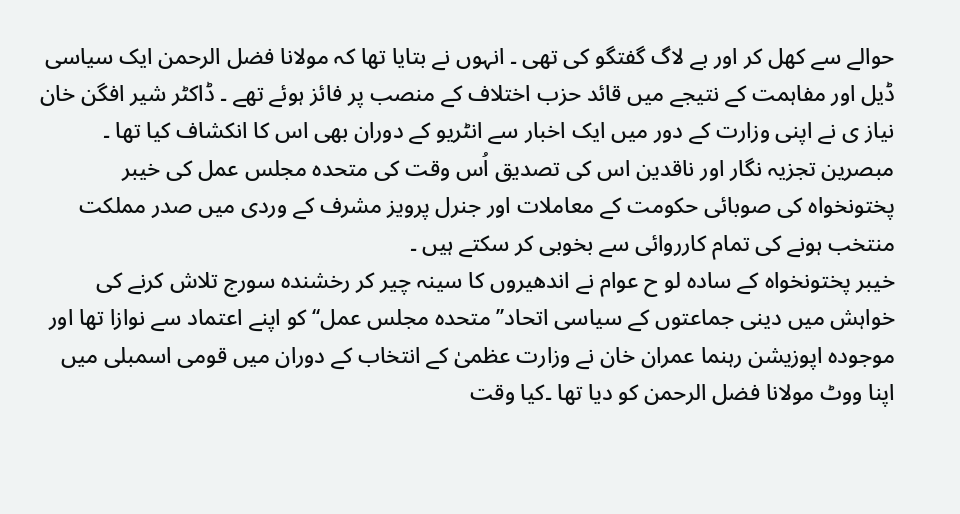حوالے سے کھل کر اور بے لاگ گفتگو کی تھی ۔ انہوں نے بتایا تھا کہ مولانا فضل الرحمن ایک سیاسی ڈیل اور مفاہمت کے نتیجے میں قائد حزب اختلاف کے منصب پر فائز ہوئے تھے ۔ ڈاکٹر شیر افگن خان نیاز ی نے اپنی وزارت کے دور میں ایک اخبار سے انٹریو کے دوران بھی اس کا انکشاف کیا تھا ۔ مبصرین تجزیہ نگار اور ناقدین اس کی تصدیق اُس وقت کی متحدہ مجلس عمل کی خیبر پختونخواہ کی صوبائی حکومت کے معاملات اور جنرل پرویز مشرف کے وردی میں صدر مملکت منتخب ہونے کی تمام کارروائی سے بخوبی کر سکتے ہیں ۔
خیبر پختونخواہ کے سادہ لو ح عوام نے اندھیروں کا سینہ چیر کر رخشندہ سورج تلاش کرنے کی خواہش میں دینی جماعتوں کے سیاسی اتحاد’’ متحدہ مجلس عمل‘‘ کو اپنے اعتماد سے نوازا تھا اور موجودہ اپوزیشن رہنما عمران خان نے وزارت عظمیٰ کے انتخاب کے دوران میں قومی اسمبلی میں اپنا ووٹ مولانا فضل الرحمن کو دیا تھا ۔کیا وقت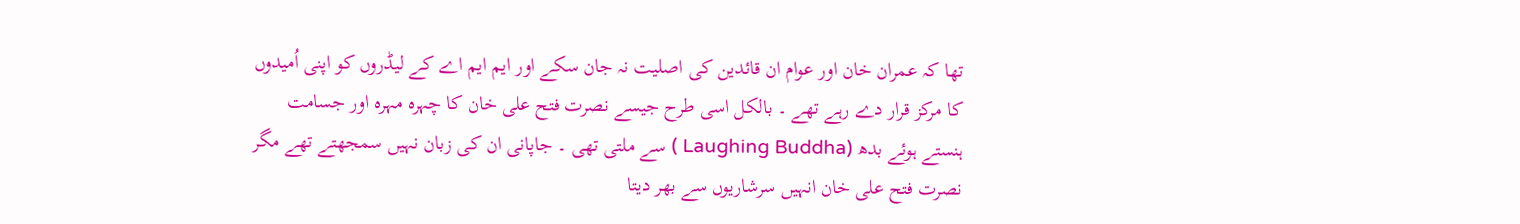تھا کہ عمران خان اور عوام ان قائدین کی اصلیت نہ جان سکے اور ایم ایم اے کے لیڈروں کو اپنی اُمیدوں کا مرکز قرار دے رہے تھے ۔ بالکل اسی طرح جیسے نصرت فتح علی خان کا چہرہ مہرہ اور جسامت ہنستے ہوئے بدھ (Laughing Buddha ) سے ملتی تھی ۔ جاپانی ان کی زبان نہیں سمجھتے تھے مگر نصرت فتح علی خان انہیں سرشاریوں سے بھر دیتا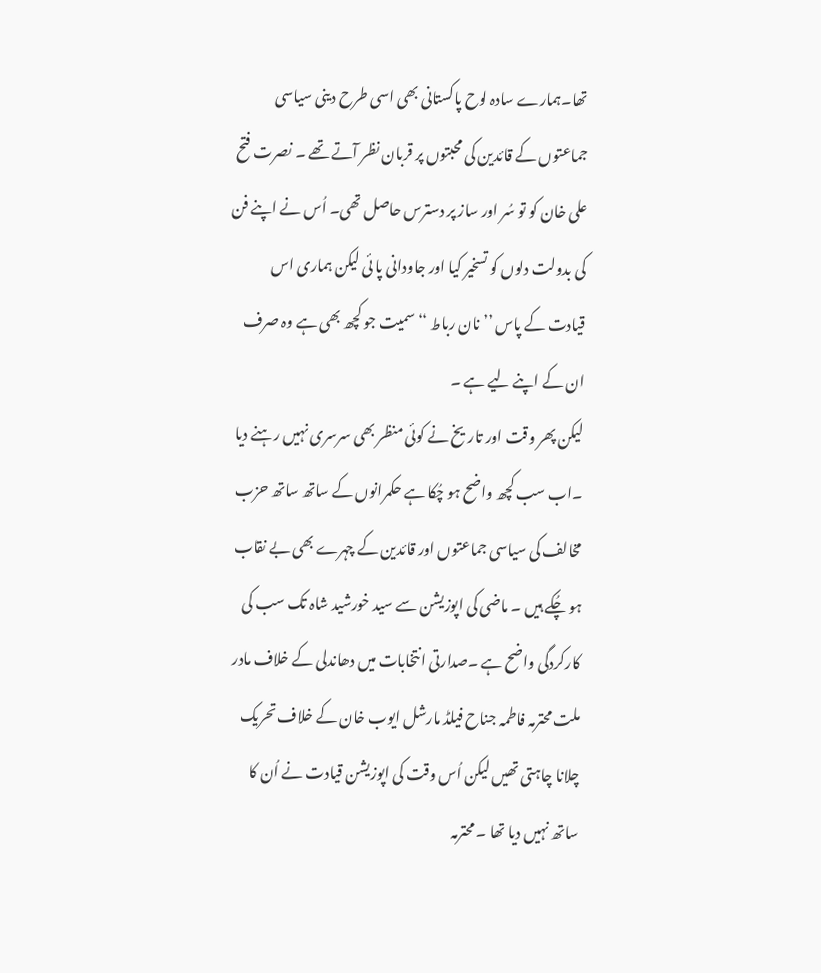تھا۔ہمارے سادہ لوح پاکستانی بھی اسی طرح دینی سیاسی جماعتوں کے قائدین کی محبتوں پر قربان نظر آتے تھے ۔ نصرت فتح علی خان کو تو سُر اور ساز پر دسترس حاصل تھی۔ اُس نے اپنے فن کی بدولت دلوں کو تسخیر کیا اور جاودانی پا ئی لیکن ہماری اس قیادت کے پاس ’’ نان رباط ‘‘ سمیت جو کچھ بھی ہے وہ صرف ان کے اپنے لیے ہے ۔
لیکن پھر وقت اور تاریخ نے کوئی منظر بھی سرسری نہیں رہنے دیا ۔اب سب کچھ واضح ہو چُکا ہے حکمرانوں کے ساتھ ساتھ حزب مخالف کی سیاسی جماعتوں اور قائدین کے چہرے بھی بے نقاب ہو چُکے ہیں ۔ ماضی کی اپوزیشن سے سید خورشید شاہ تک سب کی کارکردگی واضح ہے ۔صدارتی انتخابات میں دھاندلی کے خلاف مادر ملت محترمہ فاطمہ جناح فیلڈ مارشل ایوب خان کے خلاف تحریک چلانا چاہتی تھیں لیکن اُس وقت کی اپوزیشن قیادت نے اُن کا ساتھ نہیں دیا تھا ۔ محترمہ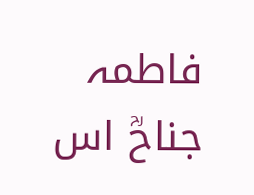فاطمہ جناحؒ اس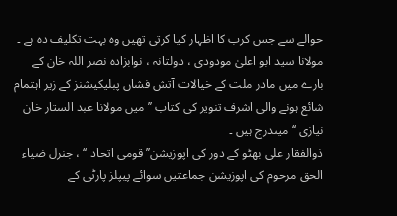حوالے سے جس کرب کا اظہار کیا کرتی تھیں وہ بہت تکلیف دہ ہے ۔ مولانا سید ابو اعلیٰ مودودی ، دولتانہ ، نوابزادہ نصر اللہ خان کے بارے میں مادر ملت کے خیالات آتش فشاں پبلیکیشنز کے زیر اہتمام شائع ہونے والی اشرف تنویر کی کتاب ’’ میں مولانا عبد الستار خان نیازی ‘‘ میںدرج ہیں ۔
ذوالفقار علی بھٹو کے دور کی اپوزیشن’’قومی اتحاد ‘‘ ، جنرل ضیاء الحق مرحوم کی اپوزیشن جماعتیں سوائے پیپلز پارٹی کے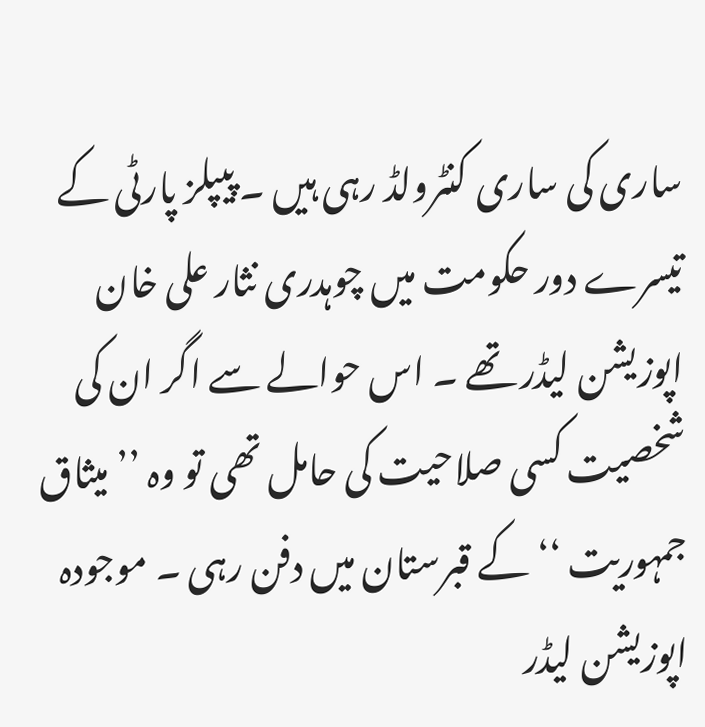ساری کی ساری کنٹرولڈ رہی ہیں ۔ پیپلز پارٹی کے تیسرے دور حکومت میں چوہدری نثار علی خان اپوزیشن لیڈر تھے ۔ اس حوالے سے اگر ان کی شخصیت کسی صلاحیت کی حامل تھی تو وہ ’’ میثاق جمہوریت ‘‘ کے قبرستان میں دفن رہی ۔ موجودہ اپوزیشن لیڈر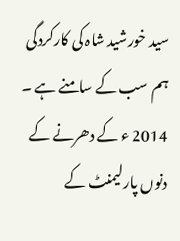سید خورشید شاہ کی کارکردگی ہم سب کے سامنے ہے ۔ 2014 ء کے دھرنے کے دنوں پارلیمنٹ کے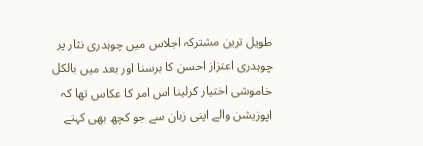طویل ترین مشترکہ اجلاس میں چوہدری نثار پر چوہدری اعتزاز احسن کا برسنا اور بعد میں بالکل خاموشی اختیار کرلینا اس امر کا عکاس تھا کہ اپوزیشن والے اپنی زبان سے جو کچھ بھی کہتے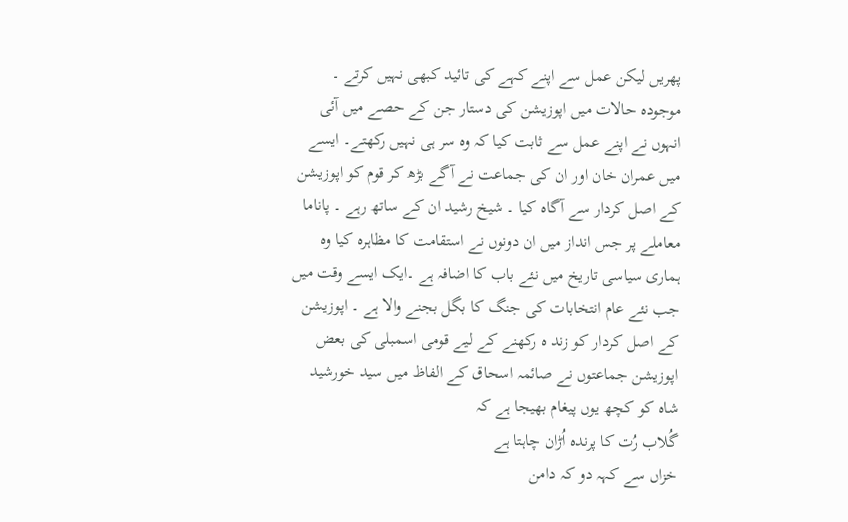پھریں لیکن عمل سے اپنے کہے کی تائید کبھی نہیں کرتے ۔ موجودہ حالات میں اپوزیشن کی دستار جن کے حصے میں آئی انہوں نے اپنے عمل سے ثابت کیا کہ وہ سر ہی نہیں رکھتے۔ ایسے میں عمران خان اور ان کی جماعت نے آگے بڑھ کر قوم کو اپوزیشن کے اصل کردار سے آگاہ کیا ۔ شیخ رشید ان کے ساتھ رہے ۔ پاناما معاملے پر جس انداز میں ان دونوں نے استقامت کا مظاہرہ کیا وہ ہماری سیاسی تاریخ میں نئے باب کا اضافہ ہے ۔ایک ایسے وقت میں جب نئے عام انتخابات کی جنگ کا بگل بجنے والا ہے ۔ اپوزیشن کے اصل کردار کو زند ہ رکھنے کے لیے قومی اسمبلی کی بعض اپوزیشن جماعتوں نے صائمہ اسحاق کے الفاظ میں سید خورشید شاہ کو کچھ یوں پیغام بھیجا ہے کہ
گُلاب رُت کا پرندہ اُڑان چاہتا ہے
خزاں سے کہہ دو کہ دامن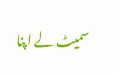سمیٹ لے اپنا